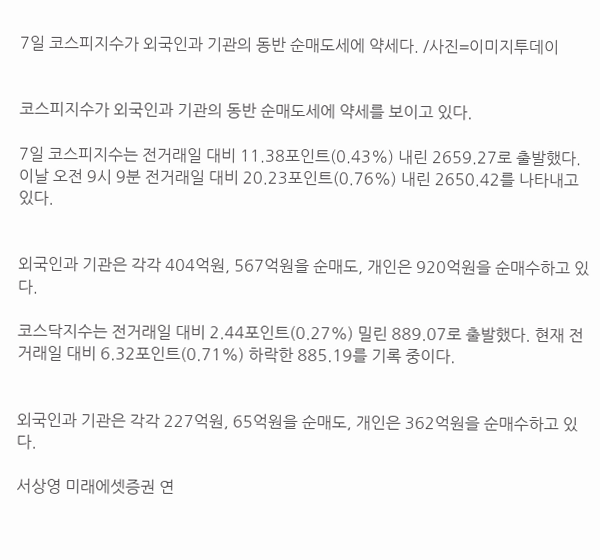7일 코스피지수가 외국인과 기관의 동반 순매도세에 약세다. /사진=이미지투데이


코스피지수가 외국인과 기관의 동반 순매도세에 약세를 보이고 있다.

7일 코스피지수는 전거래일 대비 11.38포인트(0.43%) 내린 2659.27로 출발했다. 이날 오전 9시 9분 전거래일 대비 20.23포인트(0.76%) 내린 2650.42를 나타내고 있다.


외국인과 기관은 각각 404억원, 567억원을 순매도, 개인은 920억원을 순매수하고 있다.

코스닥지수는 전거래일 대비 2.44포인트(0.27%) 밀린 889.07로 출발했다. 현재 전거래일 대비 6.32포인트(0.71%) 하락한 885.19를 기록 중이다.


외국인과 기관은 각각 227억원, 65억원을 순매도, 개인은 362억원을 순매수하고 있다.

서상영 미래에셋증권 연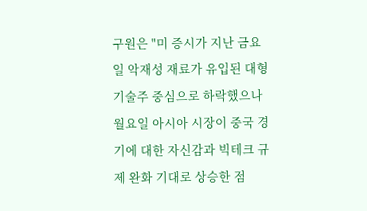구원은 "미 증시가 지난 금요일 악재성 재료가 유입된 대형 기술주 중심으로 하락했으나 월요일 아시아 시장이 중국 경기에 대한 자신감과 빅테크 규제 완화 기대로 상승한 점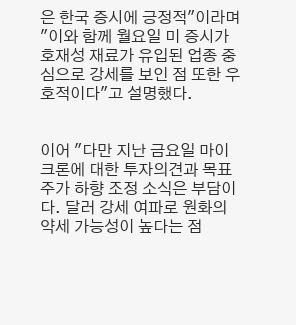은 한국 증시에 긍정적"이라며 "이와 함께 월요일 미 증시가 호재성 재료가 유입된 업종 중심으로 강세를 보인 점 또한 우호적이다"고 설명했다.


이어 "다만 지난 금요일 마이크론에 대한 투자의견과 목표주가 하향 조정 소식은 부담이다. 달러 강세 여파로 원화의 약세 가능성이 높다는 점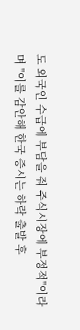도 외국인 수급에 부담을 줘 주식시장에 부정적"이라며 "이를 감안해 한국 증시는 하락 출발 후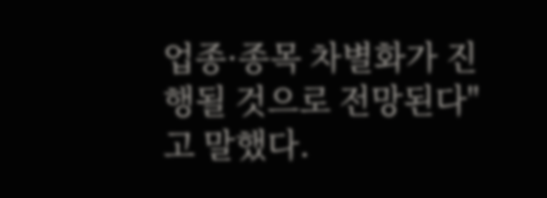업종·종목 차별화가 진행될 것으로 전망된다"고 말했다.